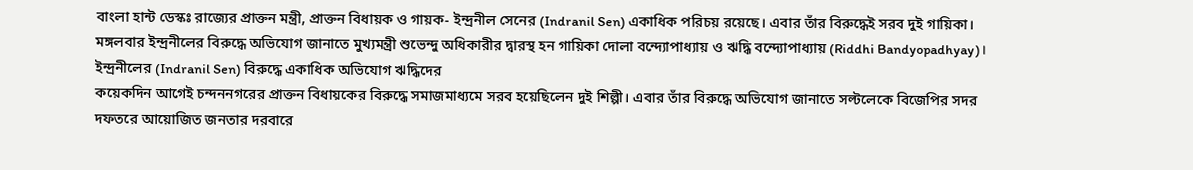বাংলা হান্ট ডেস্কঃ রাজ্যের প্রাক্তন মন্ত্রী, প্রাক্তন বিধায়ক ও গায়ক- ইন্দ্রনীল সেনের (Indranil Sen) একাধিক পরিচয় রয়েছে। এবার তাঁর বিরুদ্ধেই সরব দুই গায়িকা। মঙ্গলবার ইন্দ্রনীলের বিরুদ্ধে অভিযোগ জানাতে মুখ্যমন্ত্রী শুভেন্দু অধিকারীর দ্বারস্থ হন গায়িকা দোলা বন্দ্যোপাধ্যায় ও ঋদ্ধি বন্দ্যোপাধ্যায় (Riddhi Bandyopadhyay)।
ইন্দ্রনীলের (Indranil Sen) বিরুদ্ধে একাধিক অভিযোগ ঋদ্ধিদের
কয়েকদিন আগেই চন্দননগরের প্রাক্তন বিধায়কের বিরুদ্ধে সমাজমাধ্যমে সরব হয়েছিলেন দুই শিল্পী। এবার তাঁর বিরুদ্ধে অভিযোগ জানাতে সল্টলেকে বিজেপির সদর দফতরে আয়োজিত জনতার দরবারে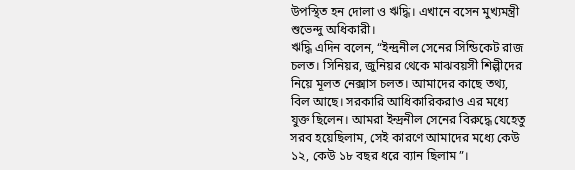উপস্থিত হন দোলা ও ঋদ্ধি। এখানে বসেন মুখ্যমন্ত্রী শুভেন্দু অধিকারী।
ঋদ্ধি এদিন বলেন, “ইন্দ্রনীল সেনের সিন্ডিকেট রাজ চলত। সিনিয়র, জুনিয়র থেকে মাঝবয়সী শিল্পীদের নিয়ে মূলত নেক্সাস চলত। আমাদের কাছে তথ্য, বিল আছে। সরকারি আধিকারিকরাও এর মধ্যে যুক্ত ছিলেন। আমরা ইন্দ্রনীল সেনের বিরুদ্ধে যেহেতু সরব হয়েছিলাম, সেই কারণে আমাদের মধ্যে কেউ ১২, কেউ ১৮ বছর ধরে ব্যান ছিলাম”।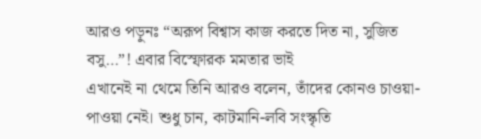আরও পড়ুনঃ “অরূপ বিশ্বাস কাজ করতে দিত না, সুজিত বসু…”! এবার বিস্ফোরক মমতার ভাই
এখানেই না থেমে তিনি আরও বলেন, তাঁদের কোনও চাওয়া-পাওয়া নেই। শুধু চান, কাটমানি-লবি সংস্কৃতি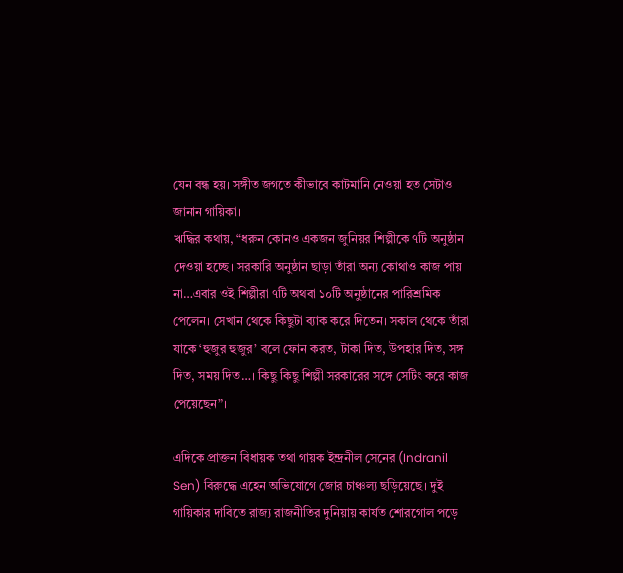যেন বন্ধ হয়। সঙ্গীত জগতে কীভাবে কাটমানি নেওয়া হত সেটাও জানান গায়িকা।
ঋদ্ধির কথায়, “ধরুন কোনও একজন জুনিয়র শিল্পীকে ৭টি অনুষ্ঠান দেওয়া হচ্ছে। সরকারি অনুষ্ঠান ছাড়া তাঁরা অন্য কোথাও কাজ পায় না…এবার ওই শিল্পীরা ৭টি অথবা ১০টি অনুষ্ঠানের পারিশ্রমিক পেলেন। সেখান থেকে কিছুটা ব্যাক করে দিতেন। সকাল থেকে তাঁরা যাকে ‘হুজুর হুজুর’ বলে ফোন করত, টাকা দিত, উপহার দিত, সঙ্গ দিত, সময় দিত…। কিছু কিছু শিল্পী সরকারের সঙ্গে সেটিং করে কাজ পেয়েছেন”।

এদিকে প্রাক্তন বিধায়ক তথা গায়ক ইন্দ্রনীল সেনের (Indranil Sen) বিরুদ্ধে এহেন অভিযোগে জোর চাঞ্চল্য ছড়িয়েছে। দুই গায়িকার দাবিতে রাজ্য রাজনীতির দুনিয়ায় কার্যত শোরগোল পড়ে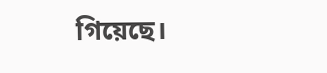গিয়েছে।